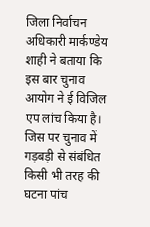जिला निर्वाचन अधिकारी मार्कण्डेय शाही ने बताया कि इस बार चुनाव आयोग ने ई विजिल एप लांच किया है। जिस पर चुनाव में गड़बड़ी से संबंधित किसी भी तरह की घटना पांच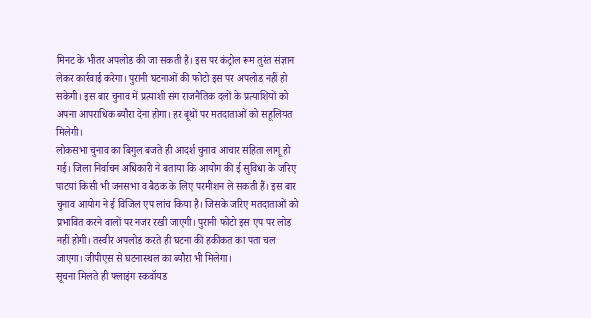मिनट के भीतर अपलोड की जा सकती है। इस पर कंट्रोल रूम तुरंत संज्ञान लेकर कार्रवाई करेगा। पुरानी घटनाओं की फोटो इस पर अपलोड नहीं हो सकेगी। इस बार चुनाव में प्रत्याशी संग राजनैतिक दलों के प्रत्याशियों को अपना आपराधिक ब्यौरा देना होगा। हर बूथों पर मतदाताओं को सहूलियत मिलेगी।
लोकसभा चुनाव का बिगुल बजते ही आदर्श चुनाव आचार संहिता लागू हो गई। जिला निर्वाचन अधिकारी ने बताया कि आयोग की ई सुविधा के जरिए पाटयां किसी भी जनसभा व बैठक के लिए परमीशन ले सकती हैं। इस बार चुनाव आयोग ने ई विजिल एप लांच किया है। जिसके जरिए मतदाताओं को प्रभावित करने वालों पर नजर रखी जाएगी। पुरानी फोटो इस एप पर लोड नहीं होगी। तस्वीर अपलोड करते ही घटना की हकीकत का पता चल जाएगा। जीपीएस से घटनास्थल का ब्यौरा भी मिलेगा।
सूचना मिलते ही फ्लाइंग स्कवॉयड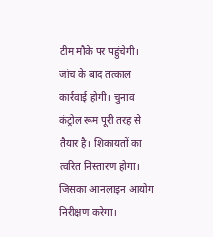टीम मौके पर पहुंचेगी। जांच के बाद तत्काल कार्रवाई होगी। चुनाव कंट्रोल रूम पूरी तरह से तैयार है। शिकायतों का त्वरित निस्तारण होगा। जिसका आनलाइन आयोग निरीक्षण करेगा।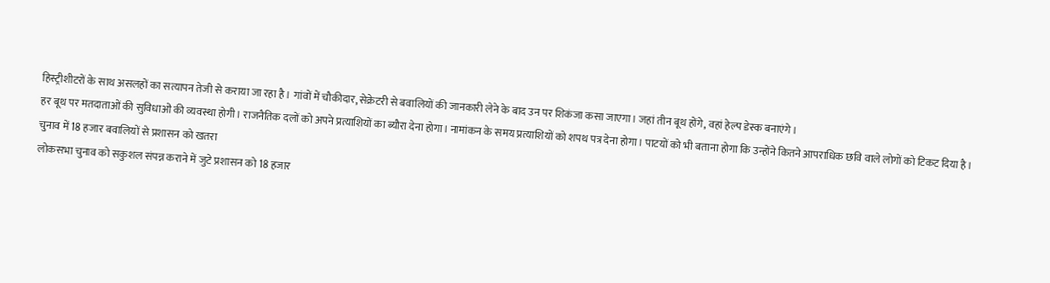हिस्ट्रीशीटरों के साथ असलहों का सत्यापन तेजी से कराया जा रहा है। गांवों में चौकीदार, सेक्रेटरी से बवालियों की जानकारी लेने के बाद उन पर शिकंजा कसा जाएगा। जहां तीन बूथ होंगे, वहां हेल्प डेस्क बनाएंगे।
हर बूथ पर मतदाताओं की सुविधाओं की व्यवस्था होगी। राजनैतिक दलों को अपने प्रत्याशियों का ब्यौरा देना होगा। नामांकन के समय प्रत्याशियों को शपथ पत्र देना होगा। पाटयों को भी बताना होगा कि उन्होंने कितने आपराधिक छवि वाले लोगों को टिकट दिया है।
चुनाव में 18 हजार बवालियों से प्रशासन को खतरा
लोकसभा चुनाव को सकुशल संपन्न कराने में जुटे प्रशासन को 18 हजार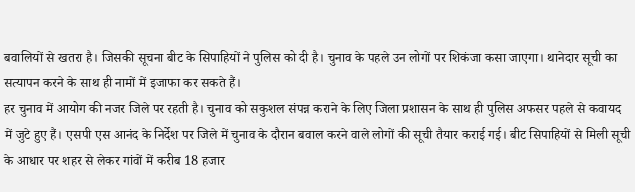बवालियों से खतरा है। जिसकी सूचना बीट के सिपाहियों ने पुलिस को दी है। चुनाव के पहले उन लोगों पर शिकंजा कसा जाएगा। थानेदार सूची का सत्यापन करने के साथ ही नामों में इजाफा कर सकते हैं।
हर चुनाव में आयोग की नजर जिले पर रहती है। चुनाव को सकुशल संपन्न कराने के लिए जिला प्रशासन के साथ ही पुलिस अफसर पहले से कवायद में जुटे हुए हैं। एसपी एस आनंद के निर्देश पर जिले में चुनाव के दौरान बवाल करने वाले लोगों की सूची तैयार कराई गई। बीट सिपाहियों से मिली सूची के आधार पर शहर से लेकर गांवों में करीब 18 हजार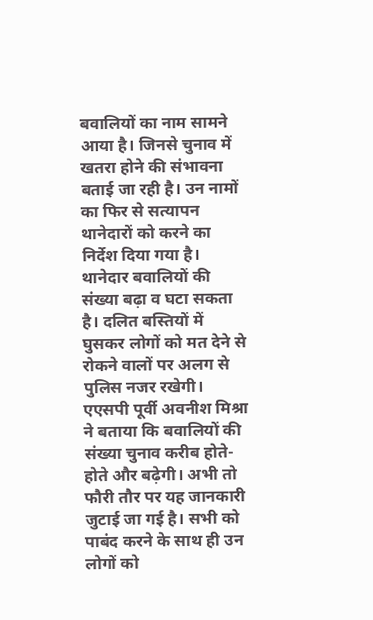बवालियों का नाम सामने आया है। जिनसे चुनाव में खतरा होने की संभावना बताई जा रही है। उन नामों का फिर से सत्यापन थानेदारों को करने का निर्देश दिया गया है।
थानेदार बवालियों की संख्या बढ़ा व घटा सकता है। दलित बस्तियों में घुसकर लोगों को मत देने से रोकने वालों पर अलग से पुलिस नजर रखेगी। एएसपी पूर्वी अवनीश मिश्रा ने बताया कि बवालियों की संख्या चुनाव करीब होते-होते और बढ़ेगी। अभी तो फौरी तौर पर यह जानकारी जुटाई जा गई है। सभी को पाबंद करने के साथ ही उन लोगों को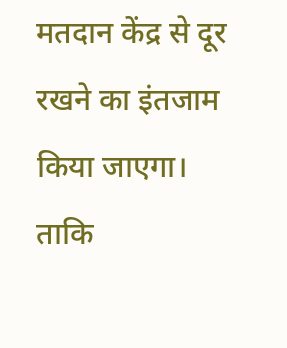मतदान केंद्र से दूर रखने का इंतजाम किया जाएगा। ताकि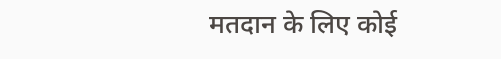मतदान के लिए कोई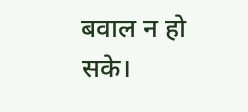बवाल न हो सके।